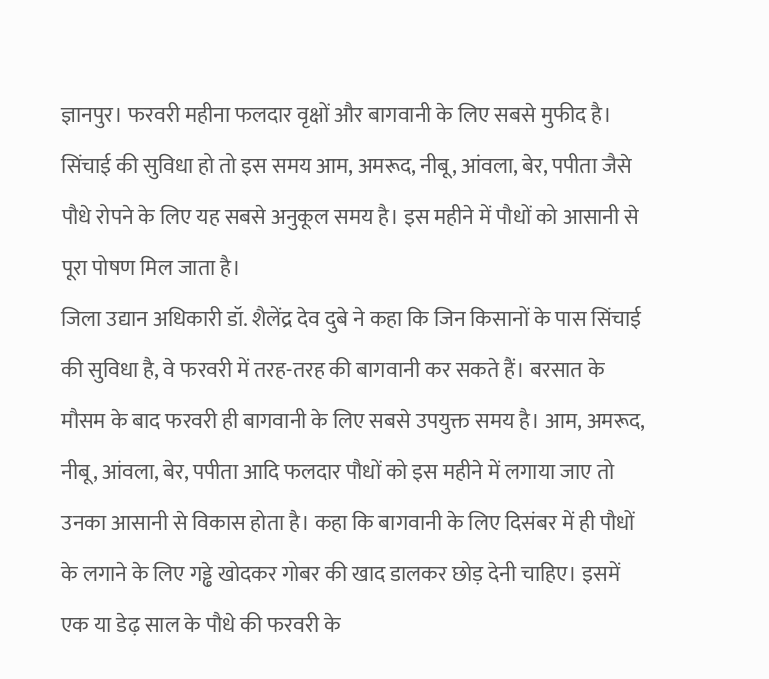ज्ञानपुर। फरवरी महीना फलदार वृक्षों और बागवानी के लिए सबसे मुफीद है। सिंचाई की सुविधा हो तो इस समय आम, अमरूद, नीबू, आंवला, बेर, पपीता जैसे पौधे रोपने के लिए यह सबसे अनुकूल समय है। इस महीने में पौधों को आसानी से पूरा पोषण मिल जाता है।
जिला उद्यान अधिकारी डॉ. शैलेंद्र देव दुबे ने कहा कि जिन किसानों के पास सिंचाई की सुविधा है, वे फरवरी में तरह-तरह की बागवानी कर सकते हैं। बरसात के मौसम के बाद फरवरी ही बागवानी के लिए सबसे उपयुक्त समय है। आम, अमरूद, नीबू, आंवला, बेर, पपीता आदि फलदार पौधों को इस महीने में लगाया जाए तो उनका आसानी से विकास होता है। कहा कि बागवानी के लिए दिसंबर में ही पौधों के लगाने के लिए गड्ढे खोदकर गोबर की खाद डालकर छोड़ देनी चाहिए। इसमें एक या डेढ़ साल के पौधे की फरवरी के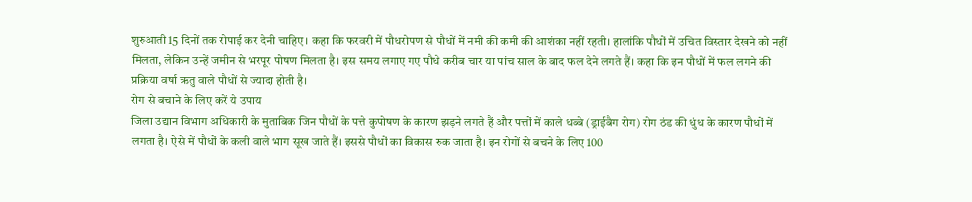शुरुआती 15 दिनों तक रोपाई कर देनी चाहिए। कहा कि फरवरी में पौधरोपण से पौधों में नमी की कमी की आशंका नहीं रहती। हालांकि पौधों में उचित विस्तार देखने को नहीं मिलता, लेकिन उन्हें जमीन से भरपूर पोषण मिलता है। इस समय लगाए गए पौधे करीब चार या पांच साल के बाद फल देने लगते हैं। कहा कि इन पौधों में फल लगने की प्रक्रिया वर्षा ऋतु वाले पौधों से ज्यादा होती है।
रोग से बचाने के लिए करें ये उपाय
जिला उद्यान विभाग अधिकारी के मुताबिक जिन पौधों के पत्ते कुपोषण के कारण झड़ने लगते हैं और पत्तों में काले धब्बे (ड्राईबैग रोग) रोग ठंड की धुंध के कारण पौधों में लगता है। ऐसे में पौधों के कली वाले भाग सूख जाते हैं। इससे पौधों का विकास रुक जाता है। इन रोगों से बचने के लिए 100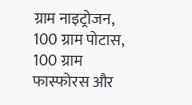ग्राम नाइट्रोजन, 100 ग्राम पोटास, 100 ग्राम फास्फोरस और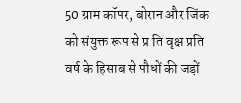50 ग्राम कॉपर, बोरान और जिंक को संयुक्त रूप से प्र ति वृक्ष प्रति वर्ष के हिसाब से पौधों की जड़ों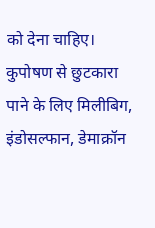को देना चाहिए। कुपोषण से छुटकारा पाने के लिए मिलीबिग, इंडोसल्फान, डेमाक्रॉन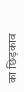का छिड़काव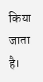किया जाता है।